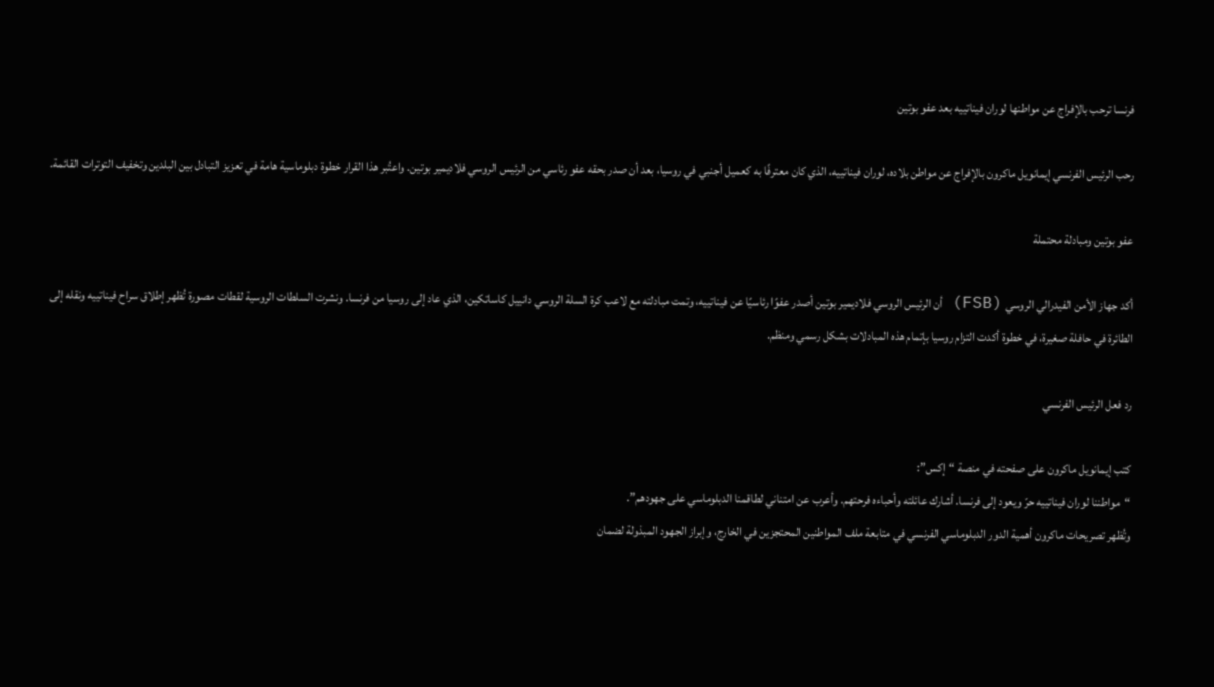فرنسا ترحب بالإفراج عن مواطنها لوران فيناتييه بعد عفو بوتين

رحب الرئيس الفرنسي إيمانويل ماكرون بالإفراج عن مواطن بلاده، لوران فيناتييه، الذي كان معترفًا به كعميل أجنبي في روسيا، بعد أن صدر بحقه عفو رئاسي من الرئيس الروسي فلاديمير بوتين. واعتُبر هذا القرار خطوة دبلوماسية هامة في تعزيز التبادل بين البلدين وتخفيف التوترات القائمة.

عفو بوتين ومبادلة محتملة

أكد جهاز الأمن الفيدرالي الروسي (FSB) أن الرئيس الروسي فلاديمير بوتين أصدر عفوًا رئاسيًا عن فيناتييه، وتمت مبادلته مع لاعب كرة السلة الروسي دانييل كاساتكين، الذي عاد إلى روسيا من فرنسا. ونشرت السلطات الروسية لقطات مصورة تُظهر إطلاق سراح فيناتييه ونقله إلى الطائرة في حافلة صغيرة، في خطوة أكدت التزام روسيا بإتمام هذه المبادلات بشكل رسمي ومنظم.

رد فعل الرئيس الفرنسي

كتب إيمانويل ماكرون على صفحته في منصة “إكس”:
“مواطننا لوران فيناتييه حرّ ويعود إلى فرنسا. أشارك عائلته وأحباءه فرحتهم. وأعرب عن امتناني لطاقمنا الدبلوماسي على جهودهم”.
وتُظهر تصريحات ماكرون أهمية الدور الدبلوماسي الفرنسي في متابعة ملف المواطنين المحتجزين في الخارج، وإبراز الجهود المبذولة لضمان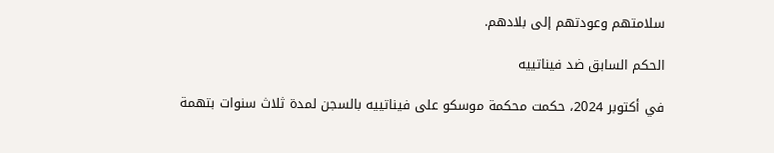سلامتهم وعودتهم إلى بلادهم.

الحكم السابق ضد فيناتييه

في أكتوبر 2024، حكمت محكمة موسكو على فيناتييه بالسجن لمدة ثلاث سنوات بتهمة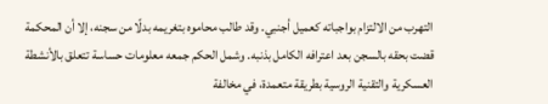التهرب من الالتزام بواجباته كعميل أجنبي. وقد طالب محاموه بتغريمه بدلًا من سجنه، إلا أن المحكمة قضت بحقه بالسجن بعد اعترافه الكامل بذنبه. وشمل الحكم جمعه معلومات حساسة تتعلق بالأنشطة العسكرية والتقنية الروسية بطريقة متعمدة، في مخالفة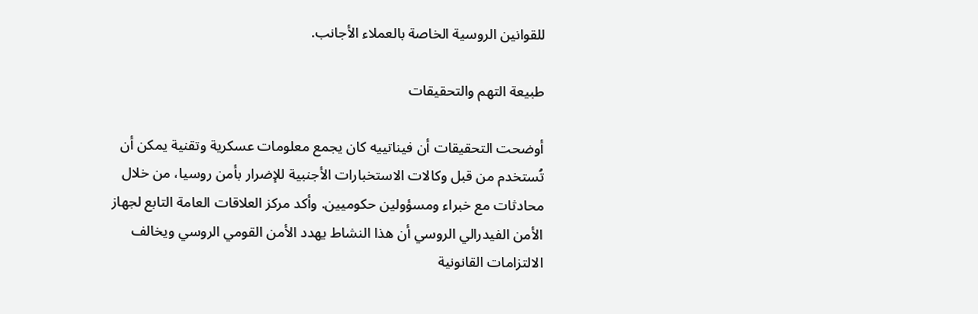للقوانين الروسية الخاصة بالعملاء الأجانب.

طبيعة التهم والتحقيقات

أوضحت التحقيقات أن فيناتييه كان يجمع معلومات عسكرية وتقنية يمكن أن تُستخدم من قبل وكالات الاستخبارات الأجنبية للإضرار بأمن روسيا، من خلال محادثات مع خبراء ومسؤولين حكوميين. وأكد مركز العلاقات العامة التابع لجهاز الأمن الفيدرالي الروسي أن هذا النشاط يهدد الأمن القومي الروسي ويخالف الالتزامات القانونية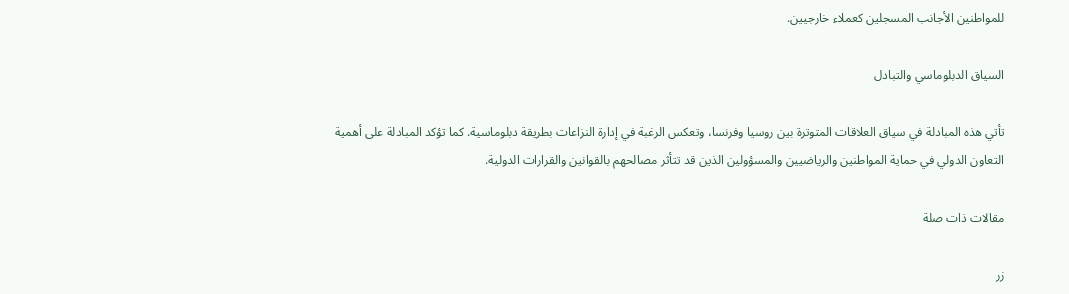للمواطنين الأجانب المسجلين كعملاء خارجيين.

السياق الدبلوماسي والتبادل

تأتي هذه المبادلة في سياق العلاقات المتوترة بين روسيا وفرنسا، وتعكس الرغبة في إدارة النزاعات بطريقة دبلوماسية. كما تؤكد المبادلة على أهمية التعاون الدولي في حماية المواطنين والرياضيين والمسؤولين الذين قد تتأثر مصالحهم بالقوانين والقرارات الدولية.

مقالات ذات صلة

زر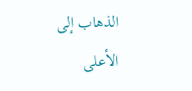الذهاب إلى الأعلى